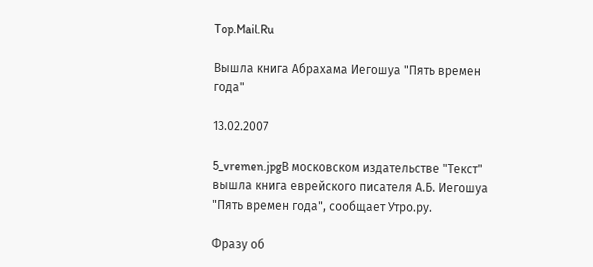Top.Mail.Ru

Вышла книга Абрахама Иегошуа "Пять времен года"

13.02.2007

5_vremen.jpgВ московском издательстве "Текст" вышла книга еврейского писателя А.Б. Иегошуа  "Пять времен года", сообщает Утро.ру.

Фразу об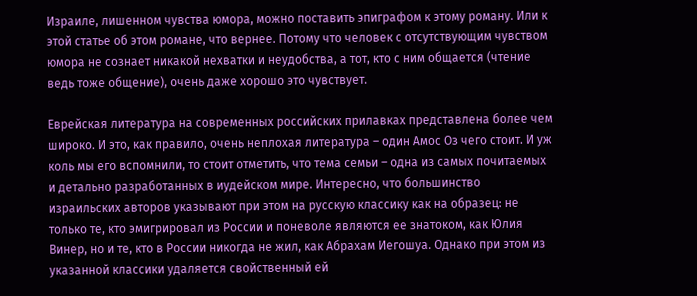Израиле, лишенном чувства юмора, можно поставить эпиграфом к этому роману. Или к этой статье об этом романе, что вернее. Потому что человек с отсутствующим чувством юмора не сознает никакой нехватки и неудобства, а тот, кто с ним общается (чтение ведь тоже общение), очень даже хорошо это чувствует.

Еврейская литература на современных российских прилавках представлена более чем широко. И это, как правило, очень неплохая литература – один Амос Оз чего стоит. И уж коль мы его вспомнили, то стоит отметить, что тема семьи – одна из самых почитаемых и детально разработанных в иудейском мире. Интересно, что большинство израильских авторов указывают при этом на русскую классику как на образец: не только те, кто эмигрировал из России и поневоле являются ее знатоком, как Юлия Винер, но и те, кто в России никогда не жил, как Абрахам Иегошуа. Однако при этом из указанной классики удаляется свойственный ей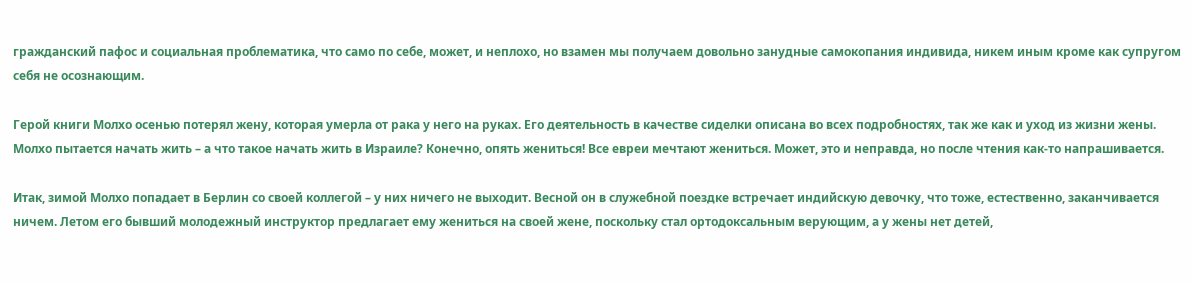гражданский пафос и социальная проблематика, что само по себе, может, и неплохо, но взамен мы получаем довольно занудные самокопания индивида, никем иным кроме как супругом себя не осознающим.

Герой книги Молхо осенью потерял жену, которая умерла от рака у него на руках. Его деятельность в качестве сиделки описана во всех подробностях, так же как и уход из жизни жены. Молхо пытается начать жить – а что такое начать жить в Израиле? Конечно, опять жениться! Все евреи мечтают жениться. Может, это и неправда, но после чтения как-то напрашивается.

Итак, зимой Молхо попадает в Берлин со своей коллегой – у них ничего не выходит. Весной он в служебной поездке встречает индийскую девочку, что тоже, естественно, заканчивается ничем. Летом его бывший молодежный инструктор предлагает ему жениться на своей жене, поскольку стал ортодоксальным верующим, а у жены нет детей,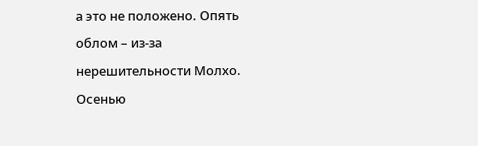а это не положено. Опять облом – из-за нерешительности Молхо. Осенью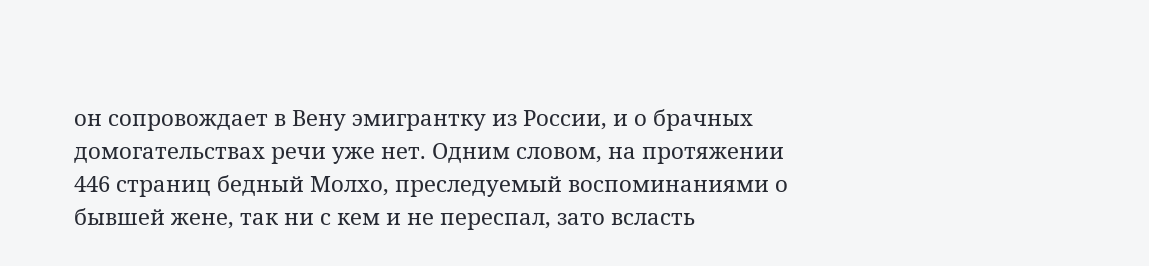он сопровождает в Вену эмигрантку из России, и о брачных домогательствах речи уже нет. Одним словом, на протяжении 446 страниц бедный Молхо, преследуемый воспоминаниями о бывшей жене, так ни с кем и не переспал, зато всласть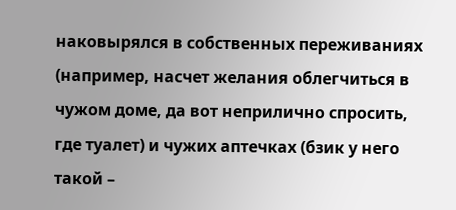наковырялся в собственных переживаниях (например, насчет желания облегчиться в чужом доме, да вот неприлично спросить, где туалет) и чужих аптечках (бзик у него такой –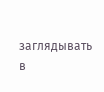заглядывать в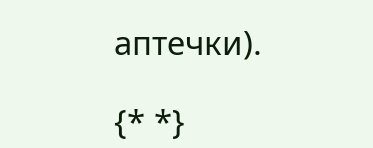аптечки).

{* *}